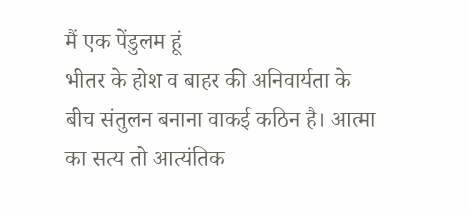मैं एक पेंडुलम हूं
भीतर के होश व बाहर की अनिवार्यता के बीच संतुलन बनाना वाकई कठिन है। आत्मा का सत्य तो आत्यंतिक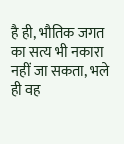है ही, भौतिक जगत का सत्य भी नकारा नहीं जा सकता, भले ही वह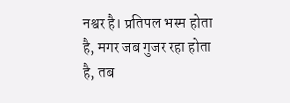नश्वर है। प्रतिपल भस्म होता है, मगर जब गुजर रहा होता है, तब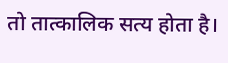तो तात्कालिक सत्य होता है।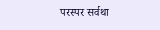परस्पर सर्वथा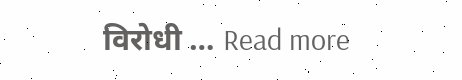विरोधी … Read more